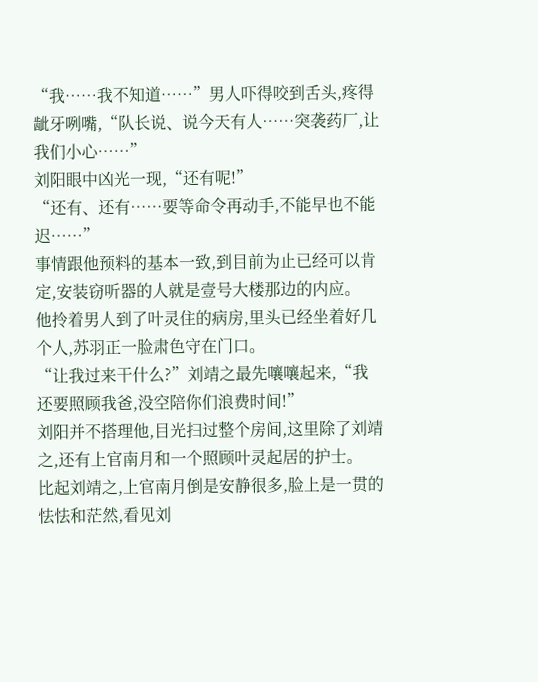“我……我不知道……”男人吓得咬到舌头,疼得龇牙咧嘴,“队长说、说今天有人……突袭药厂,让我们小心……”
刘阳眼中凶光一现,“还有呢!”
“还有、还有……要等命令再动手,不能早也不能迟……”
事情跟他预料的基本一致,到目前为止已经可以肯定,安装窃听器的人就是壹号大楼那边的内应。
他拎着男人到了叶灵住的病房,里头已经坐着好几个人,苏羽正一脸肃色守在门口。
“让我过来干什么?”刘靖之最先嚷嚷起来,“我还要照顾我爸,没空陪你们浪费时间!”
刘阳并不搭理他,目光扫过整个房间,这里除了刘靖之,还有上官南月和一个照顾叶灵起居的护士。
比起刘靖之,上官南月倒是安静很多,脸上是一贯的怯怯和茫然,看见刘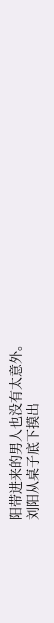阳带进来的男人也没有太意外。
刘阳从桌子底下摸出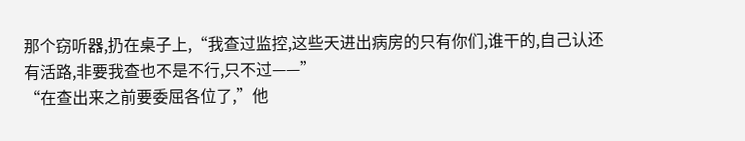那个窃听器,扔在桌子上,“我查过监控,这些天进出病房的只有你们,谁干的,自己认还有活路,非要我查也不是不行,只不过——”
“在查出来之前要委屈各位了,”他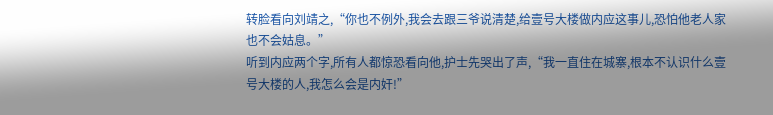转脸看向刘靖之,“你也不例外,我会去跟三爷说清楚,给壹号大楼做内应这事儿,恐怕他老人家也不会姑息。”
听到内应两个字,所有人都惊恐看向他,护士先哭出了声,“我一直住在城寨,根本不认识什么壹号大楼的人,我怎么会是内奸!”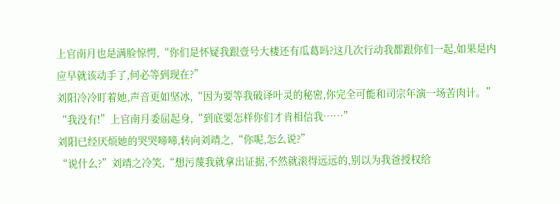上官南月也是满脸惊愕,“你们是怀疑我跟壹号大楼还有瓜葛吗?这几次行动我都跟你们一起,如果是内应早就该动手了,何必等到现在?”
刘阳冷冷盯着她,声音更如坚冰,“因为要等我破译叶灵的秘密,你完全可能和司宗年演一场苦肉计。”
“我没有!”上官南月委屈起身,“到底要怎样你们才肯相信我……”
刘阳已经厌烦她的哭哭啼啼,转向刘靖之,“你呢,怎么说?”
“说什么?”刘靖之冷笑,“想污蔑我就拿出证据,不然就滚得远远的,别以为我爸授权给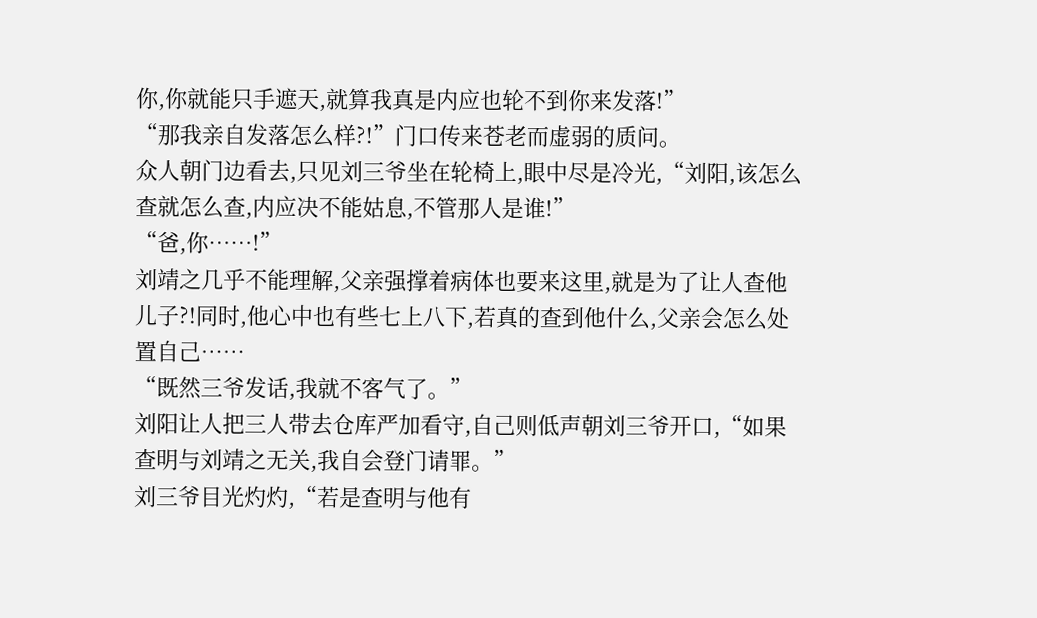你,你就能只手遮天,就算我真是内应也轮不到你来发落!”
“那我亲自发落怎么样?!”门口传来苍老而虚弱的质问。
众人朝门边看去,只见刘三爷坐在轮椅上,眼中尽是冷光,“刘阳,该怎么查就怎么查,内应决不能姑息,不管那人是谁!”
“爸,你……!”
刘靖之几乎不能理解,父亲强撑着病体也要来这里,就是为了让人查他儿子?!同时,他心中也有些七上八下,若真的查到他什么,父亲会怎么处置自己……
“既然三爷发话,我就不客气了。”
刘阳让人把三人带去仓库严加看守,自己则低声朝刘三爷开口,“如果查明与刘靖之无关,我自会登门请罪。”
刘三爷目光灼灼,“若是查明与他有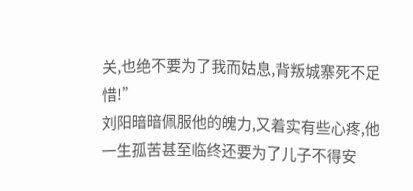关,也绝不要为了我而姑息,背叛城寨死不足惜!”
刘阳暗暗佩服他的魄力,又着实有些心疼,他一生孤苦甚至临终还要为了儿子不得安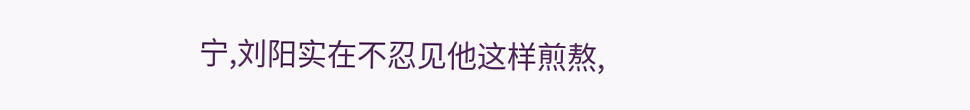宁,刘阳实在不忍见他这样煎熬,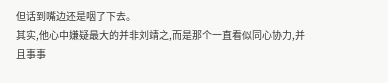但话到嘴边还是咽了下去。
其实,他心中嫌疑最大的并非刘靖之,而是那个一直看似同心协力,并且事事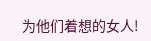为他们着想的女人!